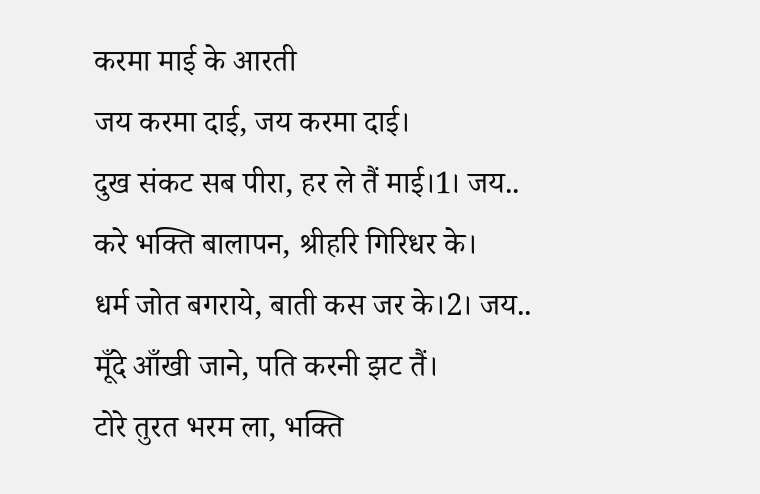करमा माई के आरती
जय करमा दाई, जय करमा दाई।
दुख संकट सब पीरा, हर ले तैं माई।1। जय..
करे भक्ति बालापन, श्रीहरि गिरिधर के।
धर्म जोत बगराये, बाती कस जर के।2। जय..
मूँदे आँखी जाने, पति करनी झट तैं।
टोरे तुरत भरम ला, भक्ति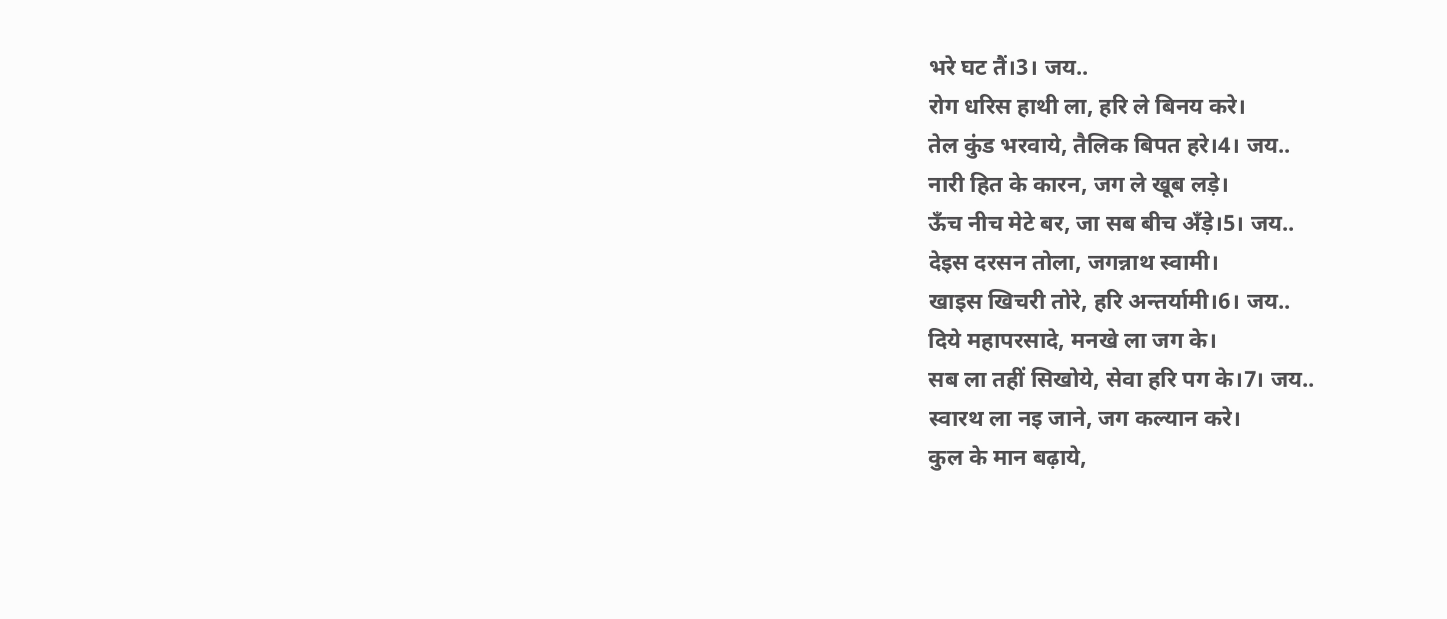भरे घट तैं।3। जय..
रोग धरिस हाथी ला, हरि ले बिनय करे।
तेल कुंड भरवाये, तैलिक बिपत हरे।4। जय..
नारी हित के कारन, जग ले खूब लड़े।
ऊँच नीच मेटे बर, जा सब बीच अँड़े।5। जय..
देइस दरसन तोला, जगन्नाथ स्वामी।
खाइस खिचरी तोरे, हरि अन्तर्यामी।6। जय..
दिये महापरसादे, मनखे ला जग के।
सब ला तहीं सिखोये, सेवा हरि पग के।7। जय..
स्वारथ ला नइ जाने, जग कल्यान करे।
कुल के मान बढ़ाये,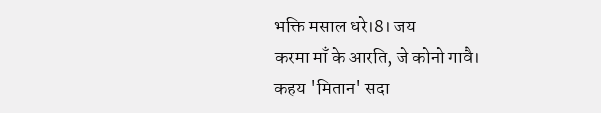भक्ति मसाल धरे।8। जय
करमा माँ के आरति, जे कोनो गावै।
कहय 'मितान' सदा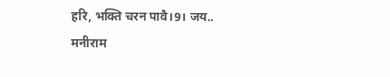हरि, भक्ति चरन पावै।9। जय..
मनीराम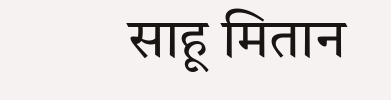साहू मितान